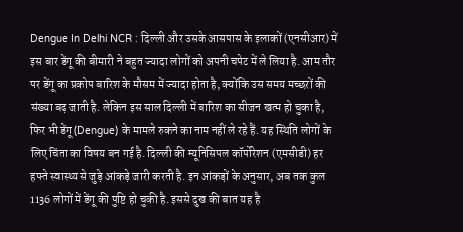Dengue In Delhi NCR : दिल्ली और उसके आसपास के इलाकों (एनसीआर) में इस बार डेंगू की बीमारी ने बहुत ज्यादा लोगों को अपनी चपेट में ले लिया है. आम तौर पर डेंगू का प्रकोप बारिश के मौसम में ज्यादा होता है, क्योंकि उस समय मच्छरों की संख्या बढ़ जाती है. लेकिन इस साल दिल्ली में बारिश का सीजन खत्म हो चुका है, फिर भी डेंगू (Dengue) के मामले रुकने का नाम नहीं ले रहे हैं. यह स्थिति लोगों के लिए चिंता का विषय बन गई है. दिल्ली की म्यूनिसिपल कॉर्पोरेशन (एमसीडी) हर हफ्ते स्वास्थ्य से जुड़े आंकड़े जारी करती है. इन आंकड़ों के अनुसार, अब तक कुल 1136 लोगों में डेंगू की पुष्टि हो चुकी है. इससे दुख की बात यह है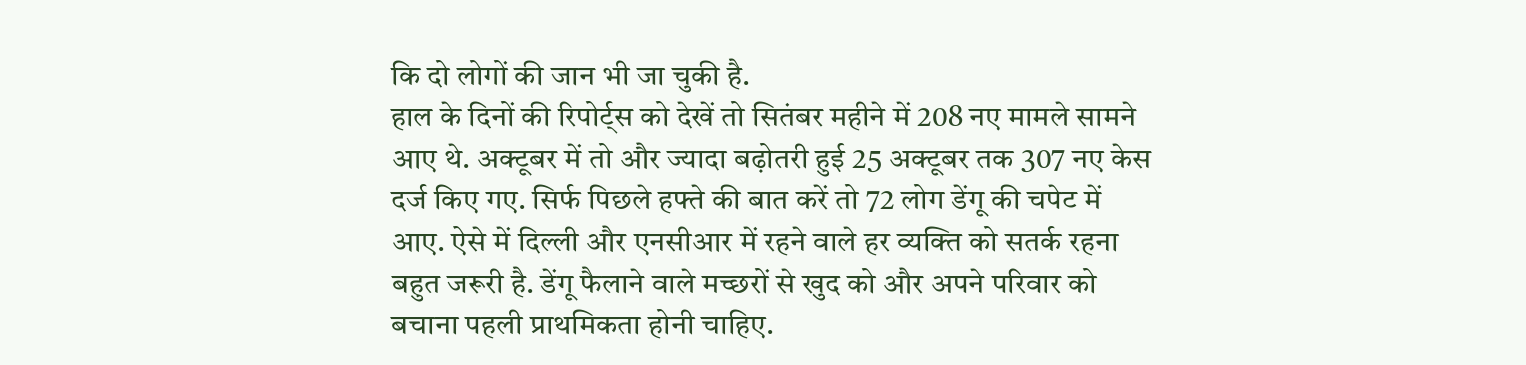कि दो लोगों की जान भी जा चुकी है.
हाल के दिनों की रिपोर्ट्स को देखें तो सितंबर महीने में 208 नए मामले सामने आए थे. अक्टूबर में तो और ज्यादा बढ़ोतरी हुई 25 अक्टूबर तक 307 नए केस दर्ज किए गए. सिर्फ पिछले हफ्ते की बात करें तो 72 लोग डेंगू की चपेट में आए. ऐसे में दिल्ली और एनसीआर में रहने वाले हर व्यक्ति को सतर्क रहना बहुत जरूरी है. डेंगू फैलाने वाले मच्छरों से खुद को और अपने परिवार को बचाना पहली प्राथमिकता होनी चाहिए.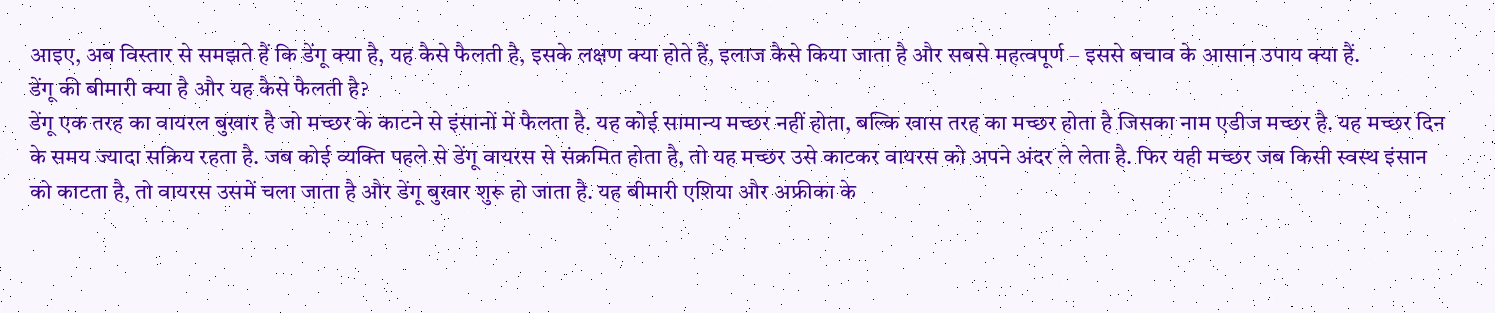आइए, अब विस्तार से समझते हैं कि डेंगू क्या है, यह कैसे फैलती है, इसके लक्षण क्या होते हैं, इलाज कैसे किया जाता है और सबसे महत्वपूर्ण – इससे बचाव के आसान उपाय क्या हैं.
डेंगू की बीमारी क्या है और यह कैसे फैलती है?
डेंगू एक तरह का वायरल बुखार है जो मच्छर के काटने से इंसानों में फैलता है. यह कोई सामान्य मच्छर नहीं होता, बल्कि खास तरह का मच्छर होता है जिसका नाम एडीज मच्छर है. यह मच्छर दिन के समय ज्यादा सक्रिय रहता है. जब कोई व्यक्ति पहले से डेंगू वायरस से संक्रमित होता है, तो यह मच्छर उसे काटकर वायरस को अपने अंदर ले लेता है. फिर यही मच्छर जब किसी स्वस्थ इंसान को काटता है, तो वायरस उसमें चला जाता है और डेंगू बुखार शुरू हो जाता है. यह बीमारी एशिया और अफ्रीका के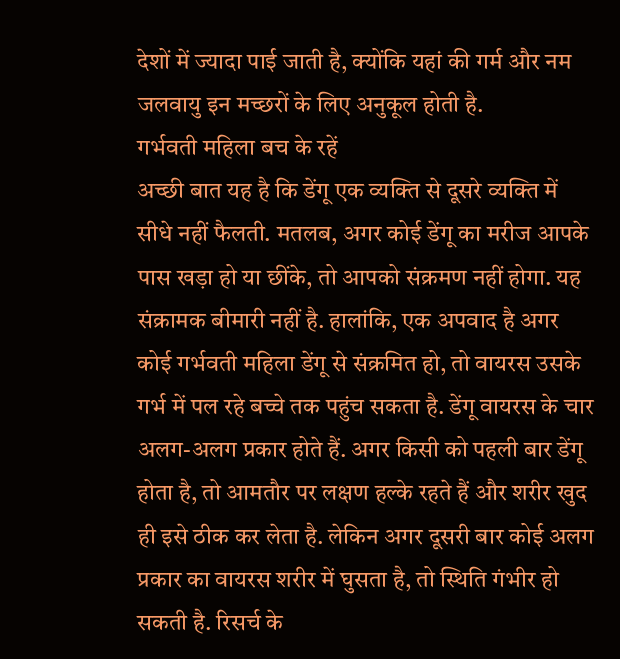देशों में ज्यादा पाई जाती है, क्योंकि यहां की गर्म और नम जलवायु इन मच्छरों के लिए अनुकूल होती है.
गर्भवती महिला बच के रहें
अच्छी बात यह है कि डेंगू एक व्यक्ति से दूसरे व्यक्ति में सीधे नहीं फैलती. मतलब, अगर कोई डेंगू का मरीज आपके पास खड़ा हो या छींके, तो आपको संक्रमण नहीं होगा. यह संक्रामक बीमारी नहीं है. हालांकि, एक अपवाद है अगर कोई गर्भवती महिला डेंगू से संक्रमित हो, तो वायरस उसके गर्भ में पल रहे बच्चे तक पहुंच सकता है. डेंगू वायरस के चार अलग-अलग प्रकार होते हैं. अगर किसी को पहली बार डेंगू होता है, तो आमतौर पर लक्षण हल्के रहते हैं और शरीर खुद ही इसे ठीक कर लेता है. लेकिन अगर दूसरी बार कोई अलग प्रकार का वायरस शरीर में घुसता है, तो स्थिति गंभीर हो सकती है. रिसर्च के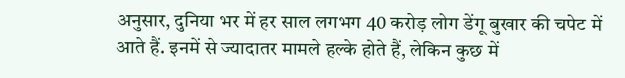अनुसार, दुनिया भर में हर साल लगभग 40 करोड़ लोग डेंगू बुखार की चपेट में आते हैं. इनमें से ज्यादातर मामले हल्के होते हैं, लेकिन कुछ में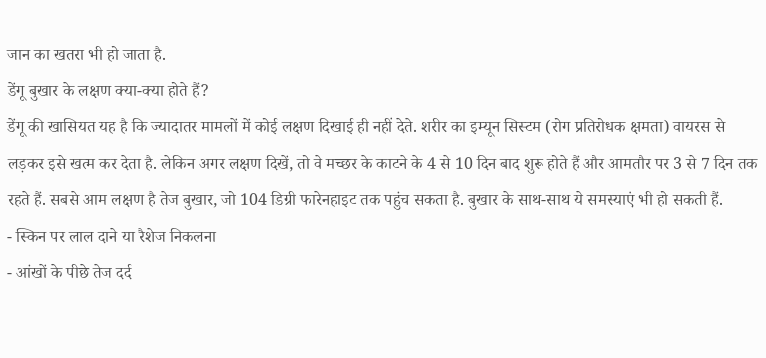जान का खतरा भी हो जाता है.
डेंगू बुखार के लक्षण क्या-क्या होते हैं?
डेंगू की खासियत यह है कि ज्यादातर मामलों में कोई लक्षण दिखाई ही नहीं देते. शरीर का इम्यून सिस्टम (रोग प्रतिरोधक क्षमता) वायरस से लड़कर इसे खत्म कर देता है. लेकिन अगर लक्षण दिखें, तो वे मच्छर के काटने के 4 से 10 दिन बाद शुरू होते हैं और आमतौर पर 3 से 7 दिन तक रहते हैं. सबसे आम लक्षण है तेज बुखार, जो 104 डिग्री फारेनहाइट तक पहुंच सकता है. बुखार के साथ-साथ ये समस्याएं भी हो सकती हैं.
- स्किन पर लाल दाने या रैशेज निकलना
- आंखों के पीछे तेज दर्द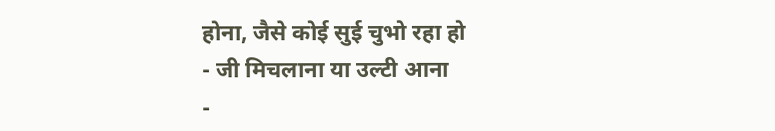होना, जैसे कोई सुई चुभो रहा हो
- जी मिचलाना या उल्टी आना
-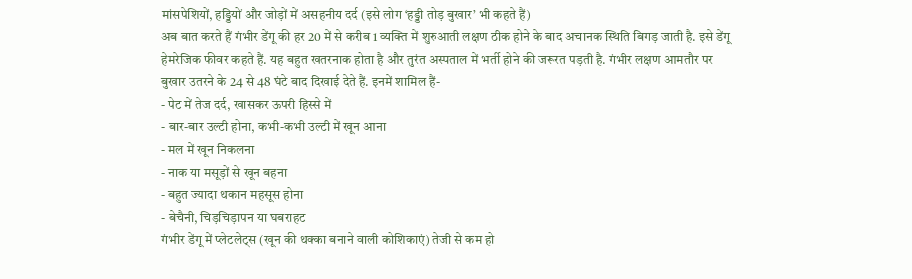मांसपेशियों, हड्डियों और जोड़ों में असहनीय दर्द (इसे लोग ‘हड्डी तोड़ बुखार’ भी कहते हैं)
अब बात करते हैं गंभीर डेंगू की हर 20 में से करीब 1 व्यक्ति में शुरुआती लक्षण ठीक होने के बाद अचानक स्थिति बिगड़ जाती है. इसे डेंगू हेमरेजिक फीवर कहते हैं. यह बहुत खतरनाक होता है और तुरंत अस्पताल में भर्ती होने की जरूरत पड़ती है. गंभीर लक्षण आमतौर पर बुखार उतरने के 24 से 48 घंटे बाद दिखाई देते हैं. इनमें शामिल हैं-
- पेट में तेज दर्द, खासकर ऊपरी हिस्से में
- बार-बार उल्टी होना, कभी-कभी उल्टी में खून आना
- मल में खून निकलना
- नाक या मसूड़ों से खून बहना
- बहुत ज्यादा थकान महसूस होना
- बेचैनी, चिड़चिड़ापन या घबराहट
गंभीर डेंगू में प्लेटलेट्स (खून की थक्का बनाने वाली कोशिकाएं) तेजी से कम हो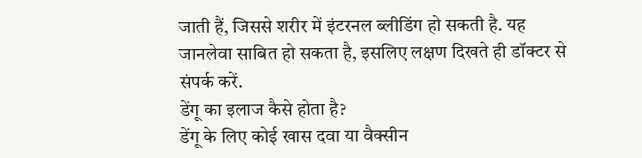जाती हैं, जिससे शरीर में इंटरनल ब्लीडिंग हो सकती है. यह जानलेवा साबित हो सकता है, इसलिए लक्षण दिखते ही डॉक्टर से संपर्क करें.
डेंगू का इलाज कैसे होता है?
डेंगू के लिए कोई खास दवा या वैक्सीन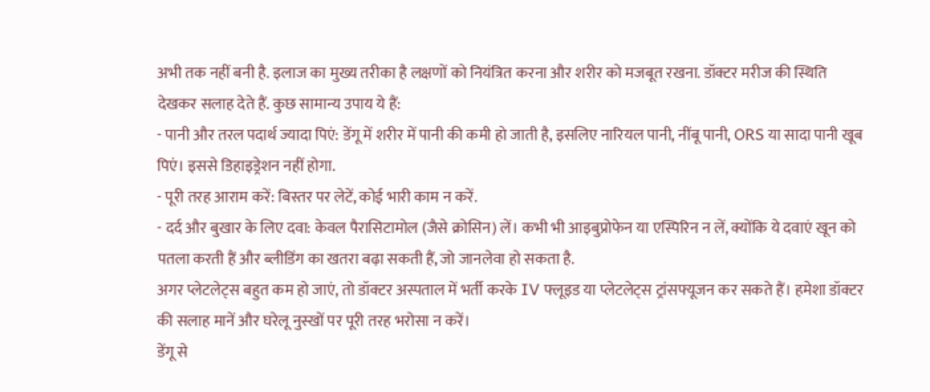अभी तक नहीं बनी है. इलाज का मुख्य तरीका है लक्षणों को नियंत्रित करना और शरीर को मजबूत रखना. डॉक्टर मरीज की स्थिति देखकर सलाह देते हैं. कुछ सामान्य उपाय ये हैं:
- पानी और तरल पदार्थ ज्यादा पिएं: डेंगू में शरीर में पानी की कमी हो जाती है, इसलिए नारियल पानी, नींबू पानी, ORS या सादा पानी खूब पिएं। इससे डिहाइड्रेशन नहीं होगा.
- पूरी तरह आराम करें: बिस्तर पर लेटें, कोई भारी काम न करें.
- दर्द और बुखार के लिए दवा: केवल पैरासिटामोल (जैसे क्रोसिन) लें। कभी भी आइबुप्रोफेन या एस्पिरिन न लें, क्योंकि ये दवाएं खून को पतला करती हैं और ब्लीडिंग का खतरा बढ़ा सकती हैं, जो जानलेवा हो सकता है.
अगर प्लेटलेट्स बहुत कम हो जाएं, तो डॉक्टर अस्पताल में भर्ती करके IV फ्लूइड या प्लेटलेट्स ट्रांसफ्यूजन कर सकते हैं। हमेशा डॉक्टर की सलाह मानें और घरेलू नुस्खों पर पूरी तरह भरोसा न करें।
डेंगू से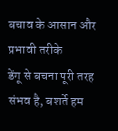बचाव के आसान और प्रभावी तरीके
डेंगू से बचना पूरी तरह संभव है, बशर्ते हम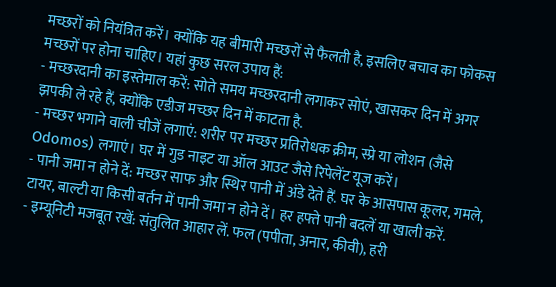मच्छरों को नियंत्रित करें। क्योंकि यह बीमारी मच्छरों से फैलती है, इसलिए बचाव का फोकस मच्छरों पर होना चाहिए। यहां कुछ सरल उपाय हैं:
- मच्छरदानी का इस्तेमाल करें: सोते समय मच्छरदानी लगाकर सोएं, खासकर दिन में अगर झपकी ले रहे हैं, क्योंकि एडीज मच्छर दिन में काटता है.
- मच्छर भगाने वाली चीजें लगाएं: शरीर पर मच्छर प्रतिरोधक क्रीम, स्प्रे या लोशन (जैसे Odomos) लगाएं। घर में गुड नाइट या ऑल आउट जैसे रिपेलेंट यूज करें।
- पानी जमा न होने दें: मच्छर साफ और स्थिर पानी में अंडे देते हैं. घर के आसपास कूलर, गमले, टायर, बाल्टी या किसी बर्तन में पानी जमा न होने दें। हर हफ्ते पानी बदलें या खाली करें.
- इम्यूनिटी मजबूत रखें: संतुलित आहार लें. फल (पपीता, अनार, कीवी), हरी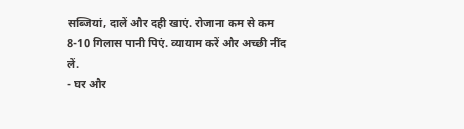सब्जियां, दालें और दही खाएं. रोजाना कम से कम 8-10 गिलास पानी पिएं. व्यायाम करें और अच्छी नींद लें.
- घर और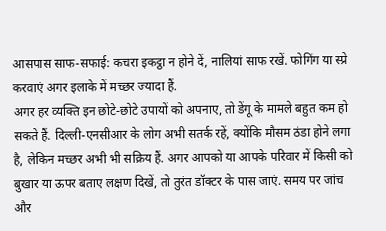आसपास साफ-सफाई: कचरा इकट्ठा न होने दें, नालियां साफ रखें. फोगिंग या स्प्रे करवाएं अगर इलाके में मच्छर ज्यादा हैं.
अगर हर व्यक्ति इन छोटे-छोटे उपायों को अपनाए, तो डेंगू के मामले बहुत कम हो सकते हैं. दिल्ली-एनसीआर के लोग अभी सतर्क रहें, क्योंकि मौसम ठंडा होने लगा है, लेकिन मच्छर अभी भी सक्रिय हैं. अगर आपको या आपके परिवार में किसी को बुखार या ऊपर बताए लक्षण दिखें, तो तुरंत डॉक्टर के पास जाएं. समय पर जांच और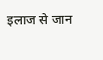इलाज से जान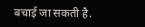बचाई जा सकती है.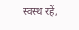स्वस्थ रहें,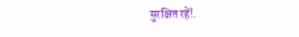सुरक्षित रहें!.